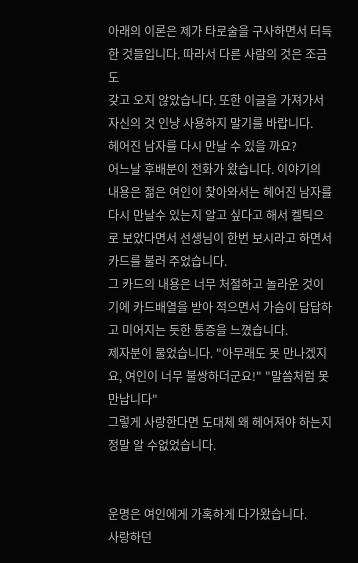아래의 이론은 제가 타로술을 구사하면서 터득한 것들입니다. 따라서 다른 사람의 것은 조금도
갖고 오지 않았습니다. 또한 이글을 가져가서 자신의 것 인냥 사용하지 말기를 바랍니다.
헤어진 남자를 다시 만날 수 있을 까요?
어느날 후배분이 전화가 왔습니다. 이야기의 내용은 젊은 여인이 찿아와서는 헤어진 남자를 다시 만날수 있는지 알고 싶다고 해서 켈틱으로 보았다면서 선생님이 한번 보시라고 하면서 카드를 불러 주었습니다.
그 카드의 내용은 너무 처절하고 놀라운 것이기에 카드배열을 받아 적으면서 가슴이 답답하고 미어지는 듯한 통증을 느꼈습니다.
제자분이 물었습니다. "아무래도 못 만나겠지요, 여인이 너무 불쌍하더군요!" "말씀처럼 못 만납니다"
그렇게 사랑한다면 도대체 왜 헤어져야 하는지 정말 알 수없었습니다.


운명은 여인에게 가혹하게 다가왔습니다.
사랑하던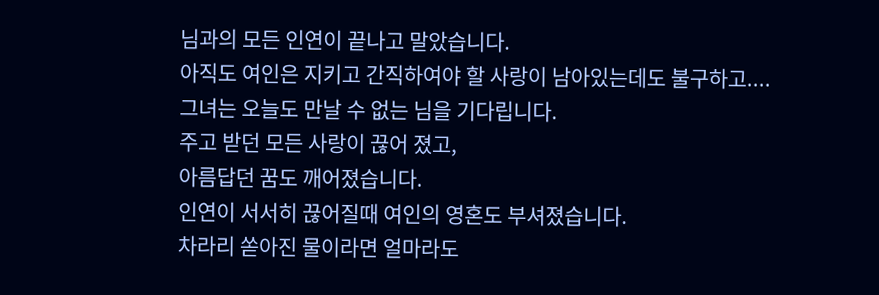님과의 모든 인연이 끝나고 말았습니다.
아직도 여인은 지키고 간직하여야 할 사랑이 남아있는데도 불구하고....
그녀는 오늘도 만날 수 없는 님을 기다립니다.
주고 받던 모든 사랑이 끊어 졌고,
아름답던 꿈도 깨어졌습니다.
인연이 서서히 끊어질때 여인의 영혼도 부셔졌습니다.
차라리 쏟아진 물이라면 얼마라도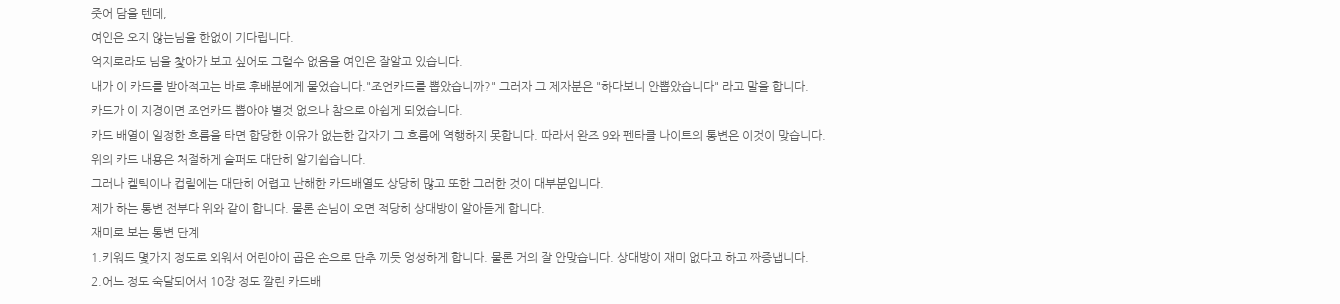줏어 담을 텐데,
여인은 오지 않는님을 한없이 기다립니다.
억지로라도 님을 찿아가 보고 싶어도 그럴수 없음을 여인은 잘알고 있습니다.
내가 이 카드를 받아적고는 바로 후배분에게 물었습니다."조언카드를 뽑았습니까?" 그러자 그 제자분은 "하다보니 안뽑았습니다" 라고 말을 합니다.
카드가 이 지경이면 조언카드 뽑아야 별것 없으나 참으로 아쉽게 되었습니다.
카드 배열이 일정한 흐름을 타면 합당한 이유가 없는한 갑자기 그 흐름에 역행하지 못합니다. 따라서 완즈 9와 펜타클 나이트의 통변은 이것이 맞습니다.
위의 카드 내용은 처절하게 슬퍼도 대단히 알기쉽습니다.
그러나 켈틱이나 컵릴에는 대단히 어렵고 난해한 카드배열도 상당히 많고 또한 그러한 것이 대부분입니다.
제가 하는 통변 전부다 위와 같이 합니다. 물론 손님이 오면 적당히 상대방이 알아듣게 합니다.
재미로 보는 통변 단계
1.키워드 몇가지 정도로 외워서 어린아이 곱은 손으로 단추 끼듯 엉성하게 합니다. 물론 거의 잘 안맞습니다. 상대방이 재미 없다고 하고 짜증냅니다.
2.어느 정도 숙달되어서 10장 정도 깔린 카드배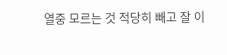열중 모르는 것 적당히 빼고 잘 이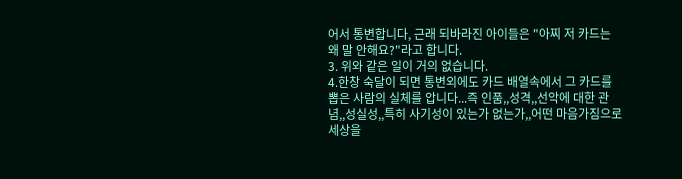어서 통변합니다, 근래 되바라진 아이들은 "아찌 저 카드는 왜 말 안해요?"라고 합니다.
3. 위와 같은 일이 거의 없습니다.
4.한창 숙달이 되면 통변외에도 카드 배열속에서 그 카드를 뽑은 사람의 실체를 압니다...즉 인품,,성격,,선악에 대한 관념,,성실성,,특히 사기성이 있는가 없는가,,어떤 마음가짐으로 세상을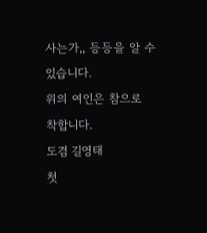사는가,, 등등을 알 수 있습니다.
위의 여인은 참으로 착합니다.
도겸 길영태
첫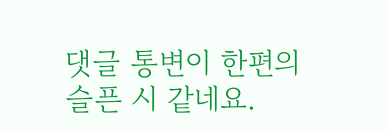댓글 통변이 한편의 슬픈 시 같네요.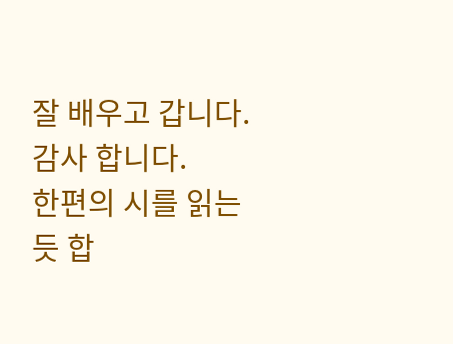잘 배우고 갑니다. 감사 합니다.
한편의 시를 읽는듯 합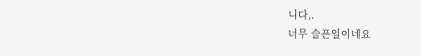니다,.
너무 슬픈일이네요